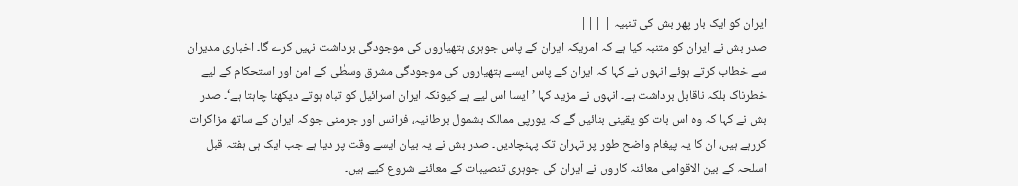ایران کو ایک بار پھر بش کی تنبیہ | |||
صدر بش نے ایران کو متنبہ کیا ہے کہ امریکہ ایران کے پاس جوہری ہتھیاروں کی موجودگی برداشت نہیں کرے گا۔ اخباری مدیران سے خطاب کرتے ہوئے انہوں نے کہا کہ ایران کے پاس ایسے ہتھیاروں کی موجودگی مشرق وسطٰی کے امن اور استحکام کے لیے خطرناک بلکہ ناقابل برداشت ہے۔ انہوں نے مزید کہا ’ایسا اس لیے ہے کیونکہ ایران اسرائیل کو تباہ ہوتے دیکھنا چاہتا ہے‘۔ صدر بش نے کہا کہ وہ اس بات کو یقینی بنائیں گے کہ یورپی ممالک بشمول برطانیہ، فرانس اور جرمنی جوکہ ایران کے ساتھ مزاکرات کررہے ہیں، ان کا یہ پیغام واضح طور پر تہران تک پہنچادیں۔ صدر بش نے یہ بیان ایسے وقت پر دیا ہے جب ایک ہی ہفتہ قبل اسلحہ کے بین الاقوامی معائنہ کاروں نے ایران کی جوہری تنصیبات کے معائنے شروع کیے ہیں۔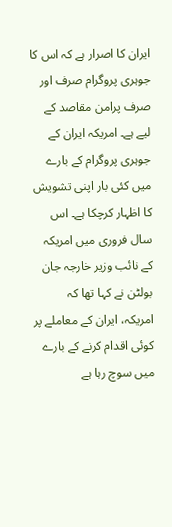ایران کا اصرار ہے کہ اس کا جوہری پروگرام صرف اور صرف پرامن مقاصد کے لیے ہے۔ امریکہ ایران کے جوہری پروگرام کے بارے میں کئی بار اپنی تشویش کا اظہار کرچکا ہے۔ اس سال فروری میں امریکہ کے نائب وزیر خارجہ جان بولٹن نے کہا تھا کہ امریکہ، ایران کے معاملے پر کوئی اقدام کرنے کے بارے میں سوچ رہا ہے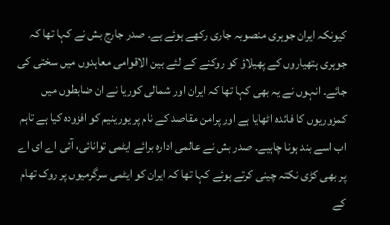کیونکہ ایران جوہری منصوبہ جاری رکھے ہوئے ہے۔ صدر جارج بش نے کہا تھا کہ جوہری ہتھیاروں کے پھیلاؤ کو روکنے کے لئے بین الاقوامی معاہدوں میں سختی کی جائے۔ انہوں نے یہ بھی کہا تھا کہ ایران اور شمالی کوریا نے ان ضابطوں میں کمزوریوں کا فائدہ اٹھایا ہے اور پرامن مقاصد کے نام پر یورینیم کو افزودہ کیا ہے تاہم اب اسے بند ہونا چاہیے۔ صدر بش نے عالمی ادارہ برائے ایٹمی توانائی، آئی اے ای اے پر بھی کڑی نکتہ چینی کرتے ہوئے کہا تھا کہ ایران کو ایٹمی سرگرمیوں پر روک تھام کے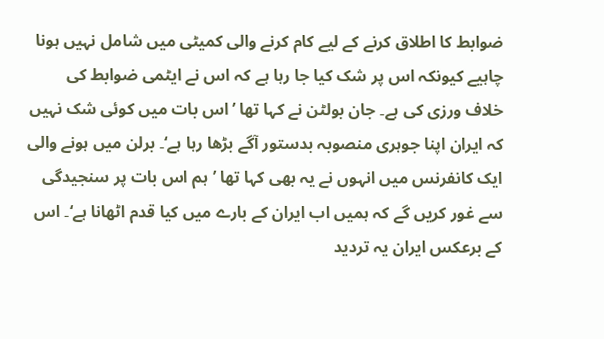ضوابط کا اطلاق کرنے کے لیے کام کرنے والی کمیٹی میں شامل نہیں ہونا چاہیے کیونکہ اس پر شک کیا جا رہا ہے کہ اس نے ایٹمی ضوابط کی خلاف ورزی کی ہے۔ جان بولٹن نے کہا تھا ’اس بات میں کوئی شک نہیں کہ ایران اپنا جوہری منصوبہ بدستور آگے بڑھا رہا ہے‘۔ برلن میں ہونے والی ایک کانفرنس میں انہوں نے یہ بھی کہا تھا ’ہم اس بات پر سنجیدگی سے غور کریں گے کہ ہمیں اب ایران کے بارے میں کیا قدم اٹھانا ہے‘۔ اس کے برعکس ایران یہ تردید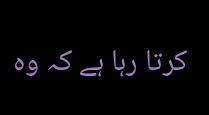کرتا رہا ہے کہ وہ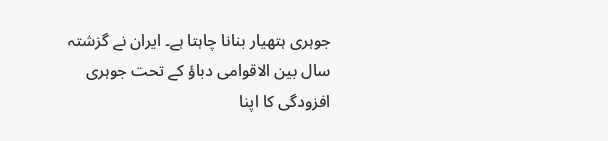جوہری ہتھیار بنانا چاہتا ہے۔ ایران نے گزشتہ سال بین الاقوامی دباؤ کے تحت جوہری افزودگی کا اپنا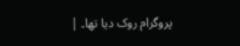پروگرام روک دیا تھا۔ |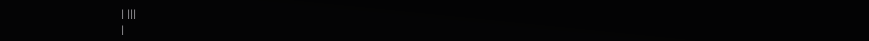| |||
|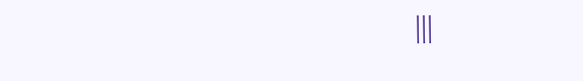|||